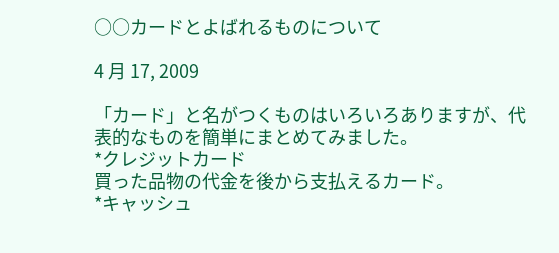○○カードとよばれるものについて

4 月 17, 2009

「カード」と名がつくものはいろいろありますが、代表的なものを簡単にまとめてみました。
*クレジットカード
買った品物の代金を後から支払えるカード。
*キャッシュ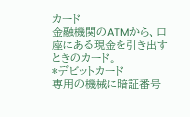カード
金融機関のATMから、口座にある現金を引き出すときのカード。
*デビットカード
専用の機械に暗証番号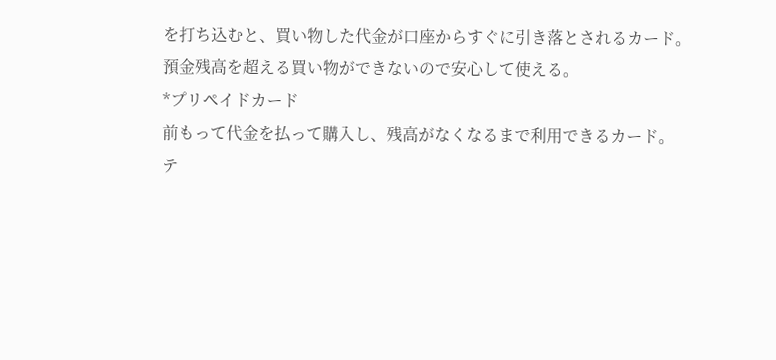を打ち込むと、買い物した代金が口座からすぐに引き落とされるカード。
預金残高を超える買い物ができないので安心して使える。
*プリペイドカード
前もって代金を払って購入し、残高がなくなるまで利用できるカード。
テ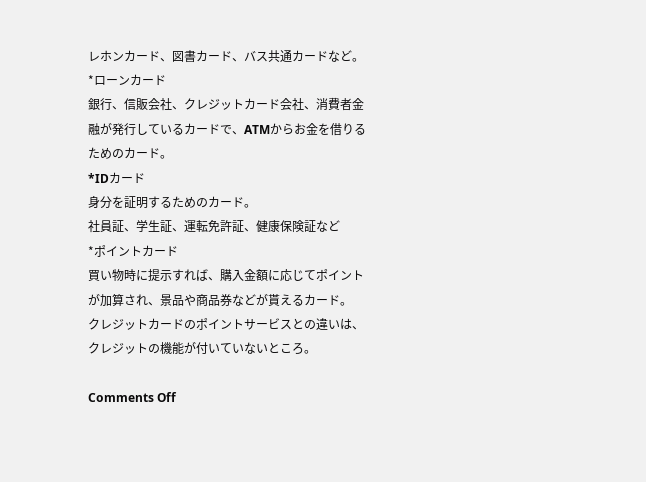レホンカード、図書カード、バス共通カードなど。
*ローンカード
銀行、信販会社、クレジットカード会社、消費者金融が発行しているカードで、ATMからお金を借りるためのカード。
*IDカード
身分を証明するためのカード。
社員証、学生証、運転免許証、健康保険証など
*ポイントカード
買い物時に提示すれば、購入金額に応じてポイントが加算され、景品や商品券などが貰えるカード。
クレジットカードのポイントサービスとの違いは、クレジットの機能が付いていないところ。

Comments Off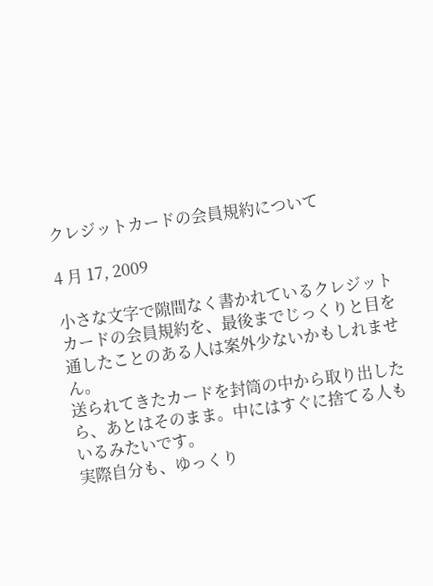クレジットカードの会員規約について

4 月 17, 2009

小さな文字で隙間なく書かれているクレジットカードの会員規約を、最後までじっくりと目を通したことのある人は案外少ないかもしれません。
送られてきたカードを封筒の中から取り出したら、あとはそのまま。中にはすぐに捨てる人もいるみたいです。
実際自分も、ゆっくり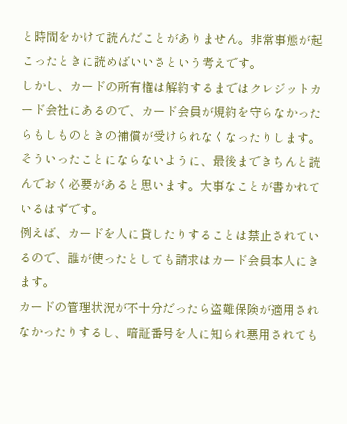と時間をかけて読んだことがありません。非常事態が起こったときに読めばいいさという考えです。
しかし、カードの所有権は解約するまではクレジットカード会社にあるので、カード会員が規約を守らなかったらもしものときの補償が受けられなくなったりします。
そういったことにならないように、最後まできちんと読んでおく必要があると思います。大事なことが書かれているはずです。
例えば、カードを人に貸したりすることは禁止されているので、誰が使ったとしても請求はカード会員本人にきます。
カードの管理状況が不十分だったら盗難保険が適用されなかったりするし、暗証番号を人に知られ悪用されても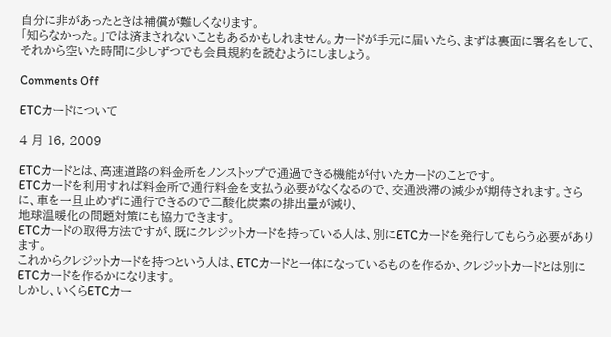自分に非があったときは補償が難しくなります。
「知らなかった。」では済まされないこともあるかもしれません。カードが手元に届いたら、まずは裏面に署名をして、それから空いた時間に少しずつでも会員規約を読むようにしましょう。

Comments Off

ETCカードについて

4 月 16, 2009

ETCカードとは、高速道路の料金所をノンストップで通過できる機能が付いたカードのことです。
ETCカードを利用すれば料金所で通行料金を支払う必要がなくなるので、交通渋滞の減少が期待されます。さらに、車を一旦止めずに通行できるので二酸化炭素の排出量が減り、
地球温暖化の問題対策にも協力できます。
ETCカードの取得方法ですが、既にクレジットカードを持っている人は、別にETCカードを発行してもらう必要があります。
これからクレジットカードを持つという人は、ETCカードと一体になっているものを作るか、クレジットカードとは別にETCカードを作るかになります。
しかし、いくらETCカー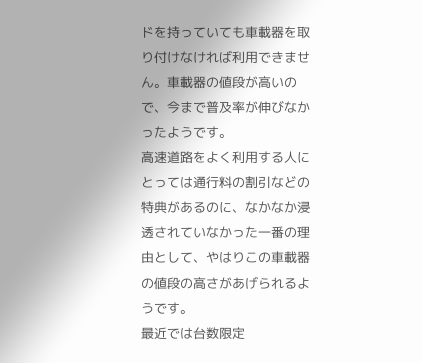ドを持っていても車載器を取り付けなければ利用できません。車載器の値段が高いので、今まで普及率が伸びなかったようです。
高速道路をよく利用する人にとっては通行料の割引などの特典があるのに、なかなか浸透されていなかった一番の理由として、やはりこの車載器の値段の高さがあげられるようです。
最近では台数限定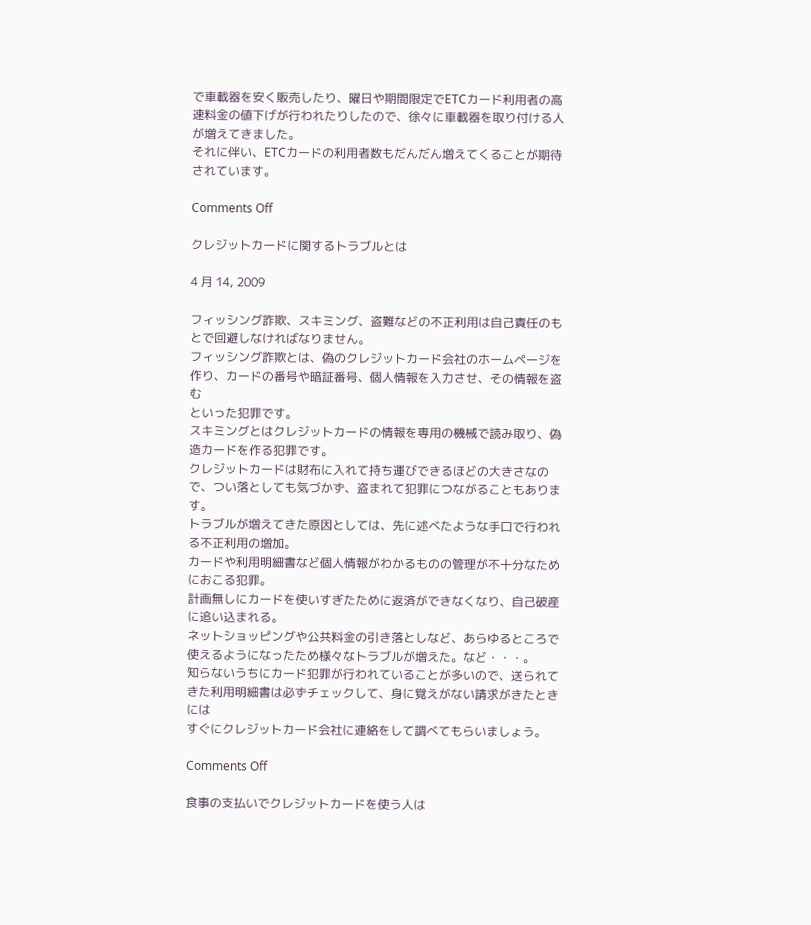で車載器を安く販売したり、曜日や期間限定でETCカード利用者の高速料金の値下げが行われたりしたので、徐々に車載器を取り付ける人が増えてきました。
それに伴い、ETCカードの利用者数もだんだん増えてくることが期待されています。

Comments Off

クレジットカードに関するトラブルとは

4 月 14, 2009

フィッシング詐欺、スキミング、盗難などの不正利用は自己責任のもとで回避しなければなりません。
フィッシング詐欺とは、偽のクレジットカード会社のホームページを作り、カードの番号や暗証番号、個人情報を入力させ、その情報を盗む
といった犯罪です。
スキミングとはクレジットカードの情報を専用の機械で読み取り、偽造カードを作る犯罪です。
クレジットカードは財布に入れて持ち運びできるほどの大きさなので、つい落としても気づかず、盗まれて犯罪につながることもあります。
トラブルが増えてきた原因としては、先に述べたような手口で行われる不正利用の増加。
カードや利用明細書など個人情報がわかるものの管理が不十分なためにおこる犯罪。
計画無しにカードを使いすぎたために返済ができなくなり、自己破産に追い込まれる。
ネットショッピングや公共料金の引き落としなど、あらゆるところで使えるようになったため様々なトラブルが増えた。など・・・。
知らないうちにカード犯罪が行われていることが多いので、送られてきた利用明細書は必ずチェックして、身に覚えがない請求がきたときには
すぐにクレジットカード会社に連絡をして調べてもらいましょう。

Comments Off

食事の支払いでクレジットカードを使う人は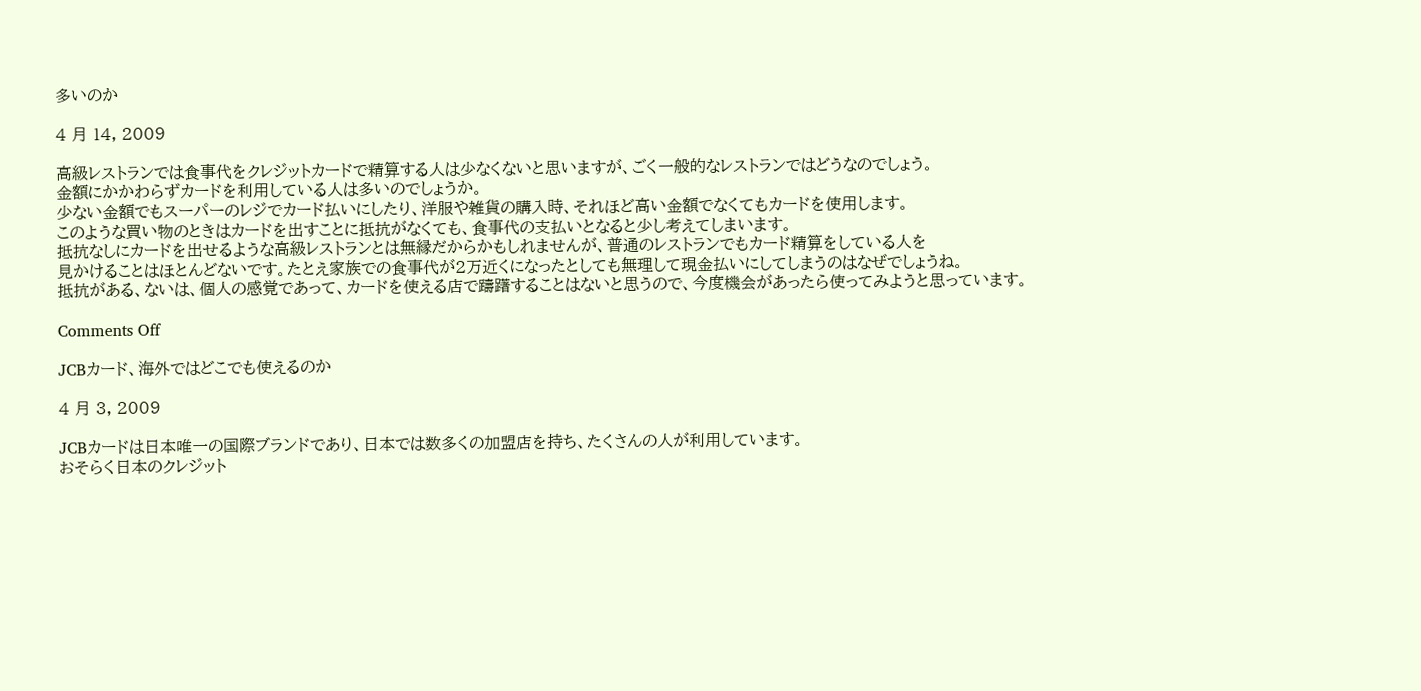多いのか

4 月 14, 2009

高級レストランでは食事代をクレジットカードで精算する人は少なくないと思いますが、ごく一般的なレストランではどうなのでしょう。
金額にかかわらずカードを利用している人は多いのでしょうか。
少ない金額でもスーパーのレジでカード払いにしたり、洋服や雑貨の購入時、それほど高い金額でなくてもカードを使用します。
このような買い物のときはカードを出すことに抵抗がなくても、食事代の支払いとなると少し考えてしまいます。
抵抗なしにカードを出せるような高級レストランとは無縁だからかもしれませんが、普通のレストランでもカード精算をしている人を
見かけることはほとんどないです。たとえ家族での食事代が2万近くになったとしても無理して現金払いにしてしまうのはなぜでしょうね。
抵抗がある、ないは、個人の感覚であって、カードを使える店で躊躇することはないと思うので、今度機会があったら使ってみようと思っています。

Comments Off

JCBカード、海外ではどこでも使えるのか

4 月 3, 2009

JCBカードは日本唯一の国際ブランドであり、日本では数多くの加盟店を持ち、たくさんの人が利用しています。
おそらく日本のクレジット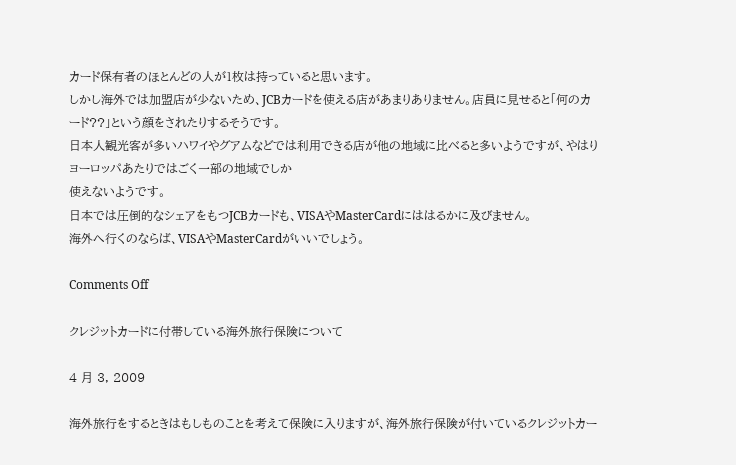カード保有者のほとんどの人が1枚は持っていると思います。
しかし海外では加盟店が少ないため、JCBカードを使える店があまりありません。店員に見せると「何のカード??」という顔をされたりするそうです。
日本人観光客が多いハワイやグアムなどでは利用できる店が他の地域に比べると多いようですが、やはりヨーロッパあたりではごく一部の地域でしか
使えないようです。
日本では圧倒的なシェアをもつJCBカードも、VISAやMasterCardにははるかに及びません。
海外へ行くのならば、VISAやMasterCardがいいでしょう。

Comments Off

クレジットカードに付帯している海外旅行保険について

4 月 3, 2009

海外旅行をするときはもしものことを考えて保険に入りますが、海外旅行保険が付いているクレジットカー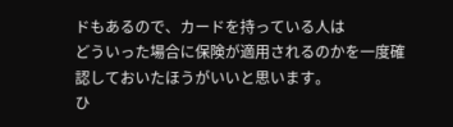ドもあるので、カードを持っている人は
どういった場合に保険が適用されるのかを一度確認しておいたほうがいいと思います。
ひ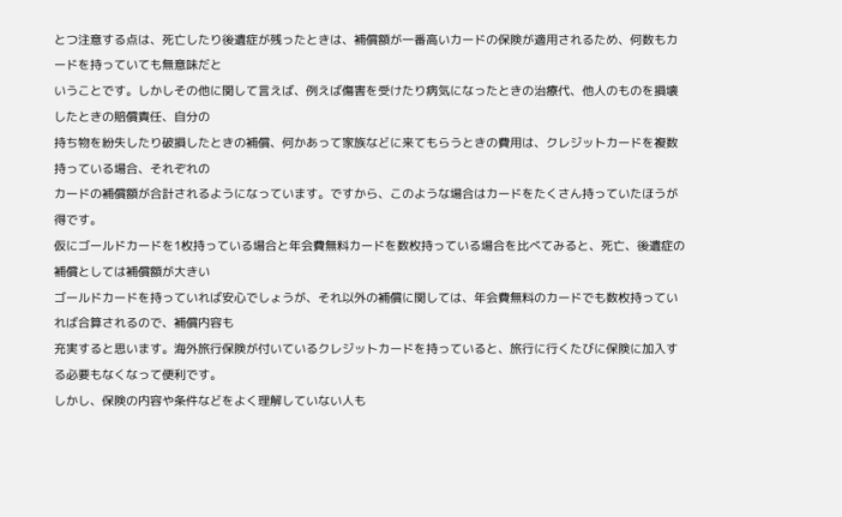とつ注意する点は、死亡したり後遺症が残ったときは、補償額が一番高いカードの保険が適用されるため、何数もカードを持っていても無意味だと
いうことです。しかしその他に関して言えば、例えば傷害を受けたり病気になったときの治療代、他人のものを損壊したときの賠償責任、自分の
持ち物を紛失したり破損したときの補償、何かあって家族などに来てもらうときの費用は、クレジットカードを複数持っている場合、それぞれの
カードの補償額が合計されるようになっています。ですから、このような場合はカードをたくさん持っていたほうが得です。
仮にゴールドカードを1枚持っている場合と年会費無料カードを数枚持っている場合を比べてみると、死亡、後遺症の補償としては補償額が大きい
ゴールドカードを持っていれば安心でしょうが、それ以外の補償に関しては、年会費無料のカードでも数枚持っていれば合算されるので、補償内容も
充実すると思います。海外旅行保険が付いているクレジットカードを持っていると、旅行に行くたびに保険に加入する必要もなくなって便利です。
しかし、保険の内容や条件などをよく理解していない人も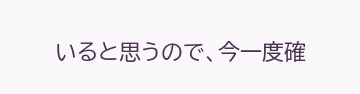いると思うので、今一度確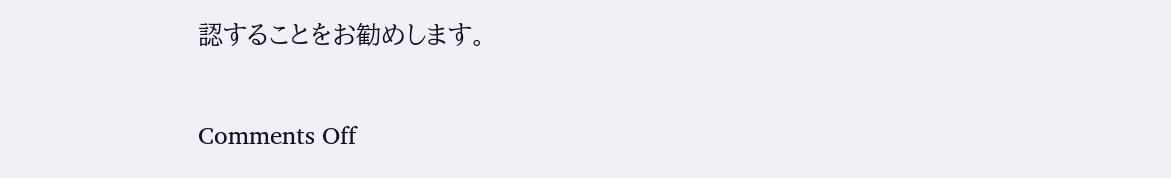認することをお勧めします。

Comments Off